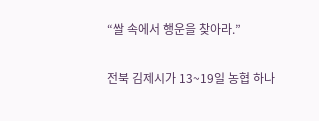“쌀 속에서 행운을 찾아라.”

전북 김제시가 13~19일 농협 하나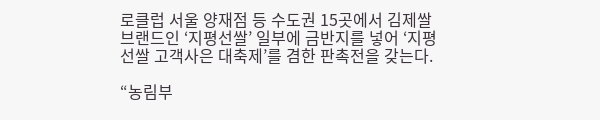로클럽 서울 양재점 등 수도권 15곳에서 김제쌀 브랜드인 ‘지평선쌀’ 일부에 금반지를 넣어 ‘지평선쌀 고객사은 대축제’를 겸한 판촉전을 갖는다.

“농림부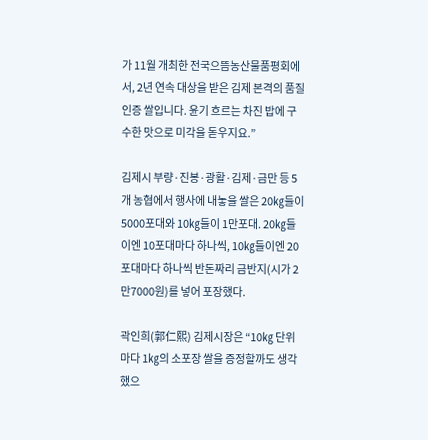가 11월 개최한 전국으뜸농산물품평회에서, 2년 연속 대상을 받은 김제 본격의 품질인증 쌀입니다. 윤기 흐르는 차진 밥에 구수한 맛으로 미각을 돋우지요.”

김제시 부량·진봉·광활·김제·금만 등 5개 농협에서 행사에 내놓을 쌀은 20㎏들이 5000포대와 10㎏들이 1만포대. 20㎏들이엔 10포대마다 하나씩, 10㎏들이엔 20포대마다 하나씩 반돈짜리 금반지(시가 2만7000원)를 넣어 포장했다.

곽인희(郭仁熙) 김제시장은 “10㎏ 단위마다 1㎏의 소포장 쌀을 증정할까도 생각했으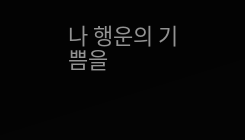나 행운의 기쁨을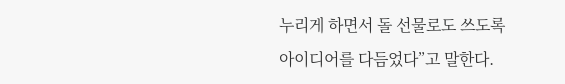누리게 하면서 돌 선물로도 쓰도록 아이디어를 다듬었다”고 말한다.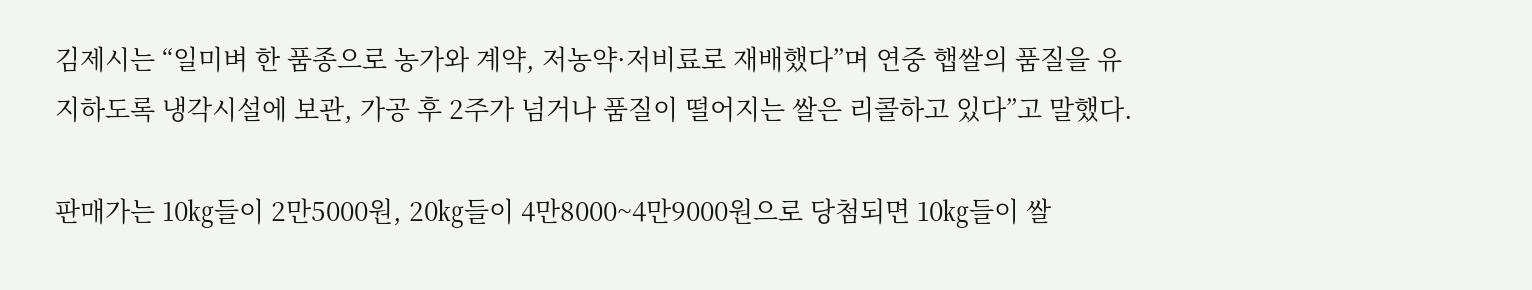김제시는 “일미벼 한 품종으로 농가와 계약, 저농약·저비료로 재배했다”며 연중 햅쌀의 품질을 유지하도록 냉각시설에 보관, 가공 후 2주가 넘거나 품질이 떨어지는 쌀은 리콜하고 있다”고 말했다.

판매가는 10㎏들이 2만5000원, 20㎏들이 4만8000~4만9000원으로 당첨되면 10㎏들이 쌀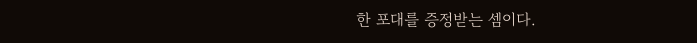한 포대를 증정받는 셈이다.